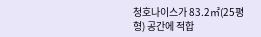청호나이스가 83.2㎡(25평형) 공간에 적합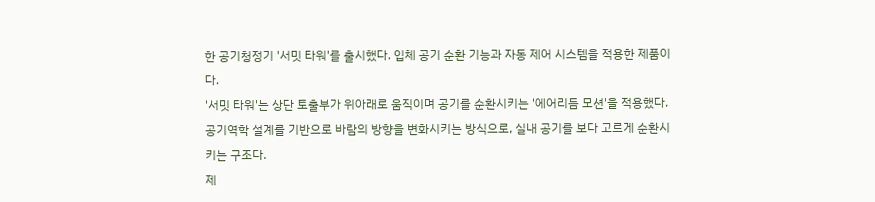한 공기청정기 '서밋 타워'를 출시했다. 입체 공기 순환 기능과 자동 제어 시스템을 적용한 제품이다.
'서밋 타워'는 상단 토출부가 위아래로 움직이며 공기를 순환시키는 '에어리듬 모션'을 적용했다. 공기역학 설계를 기반으로 바람의 방향을 변화시키는 방식으로, 실내 공기를 보다 고르게 순환시키는 구조다.
제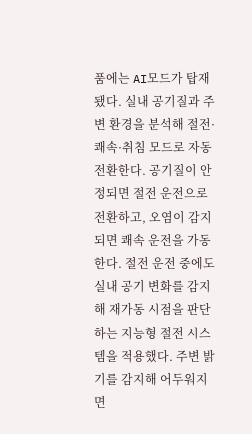품에는 AI모드가 탑재됐다. 실내 공기질과 주변 환경을 분석해 절전·쾌속·취침 모드로 자동 전환한다. 공기질이 안정되면 절전 운전으로 전환하고, 오염이 감지되면 쾌속 운전을 가동한다. 절전 운전 중에도 실내 공기 변화를 감지해 재가동 시점을 판단하는 지능형 절전 시스템을 적용했다. 주변 밝기를 감지해 어두워지면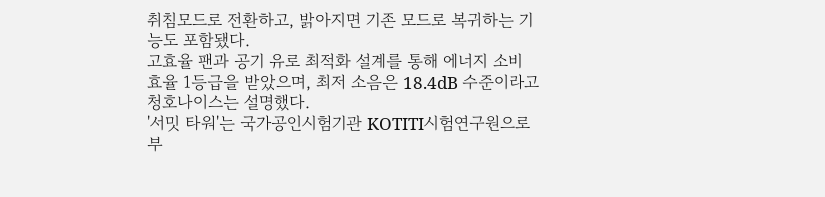취침모드로 전환하고, 밝아지면 기존 모드로 복귀하는 기능도 포함됐다.
고효율 팬과 공기 유로 최적화 설계를 통해 에너지 소비 효율 1등급을 받았으며, 최저 소음은 18.4dB 수준이라고 청호나이스는 설명했다.
'서밋 타워'는 국가공인시험기관 KOTITI시험연구원으로부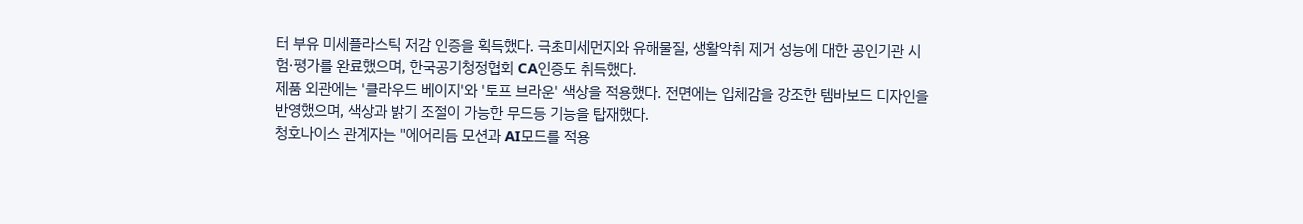터 부유 미세플라스틱 저감 인증을 획득했다. 극초미세먼지와 유해물질, 생활악취 제거 성능에 대한 공인기관 시험·평가를 완료했으며, 한국공기청정협회 CA인증도 취득했다.
제품 외관에는 '클라우드 베이지'와 '토프 브라운' 색상을 적용했다. 전면에는 입체감을 강조한 템바보드 디자인을 반영했으며, 색상과 밝기 조절이 가능한 무드등 기능을 탑재했다.
청호나이스 관계자는 "에어리듬 모션과 AI모드를 적용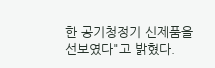한 공기청정기 신제품을 선보였다"고 밝혔다.